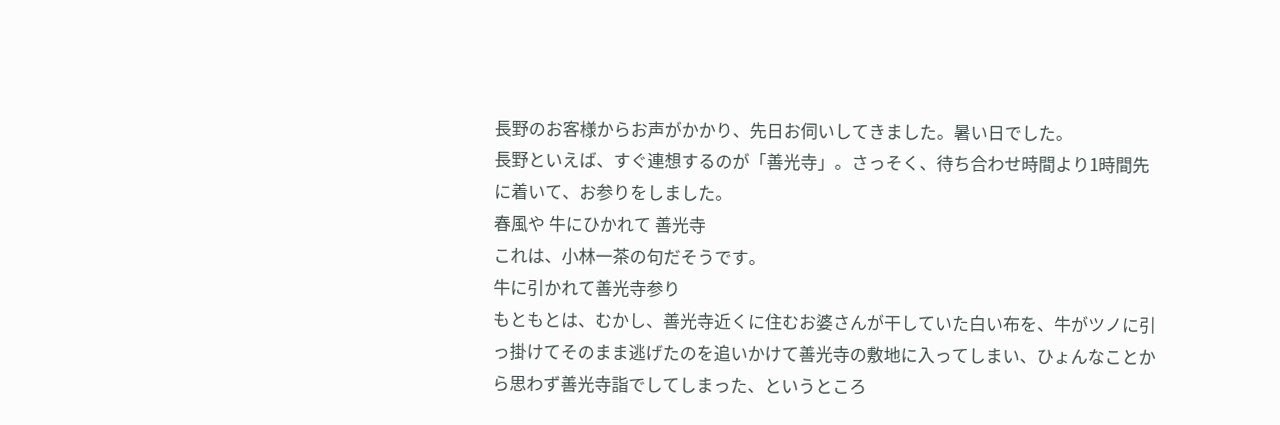長野のお客様からお声がかかり、先日お伺いしてきました。暑い日でした。
長野といえば、すぐ連想するのが「善光寺」。さっそく、待ち合わせ時間より1時間先に着いて、お参りをしました。
春風や 牛にひかれて 善光寺
これは、小林一茶の句だそうです。
牛に引かれて善光寺参り
もともとは、むかし、善光寺近くに住むお婆さんが干していた白い布を、牛がツノに引っ掛けてそのまま逃げたのを追いかけて善光寺の敷地に入ってしまい、ひょんなことから思わず善光寺詣でしてしまった、というところ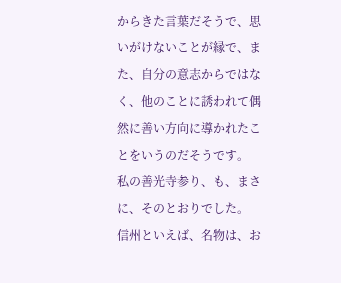からきた言葉だそうで、思いがけないことが縁で、また、自分の意志からではなく、他のことに誘われて偶然に善い方向に導かれたことをいうのだそうです。
私の善光寺参り、も、まさに、そのとおりでした。
信州といえば、名物は、お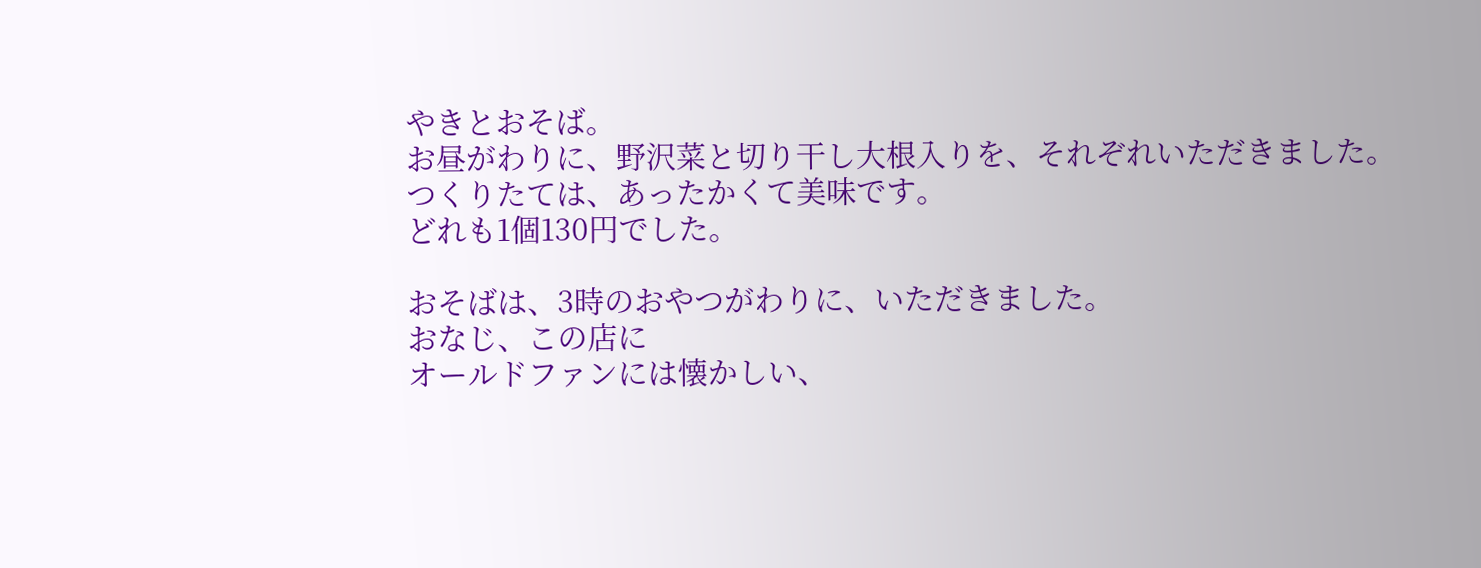やきとおそば。
お昼がわりに、野沢菜と切り干し大根入りを、それぞれいただきました。
つくりたては、あったかくて美味です。
どれも1個130円でした。

おそばは、3時のおやつがわりに、いただきました。
おなじ、この店に
オールドファンには懐かしい、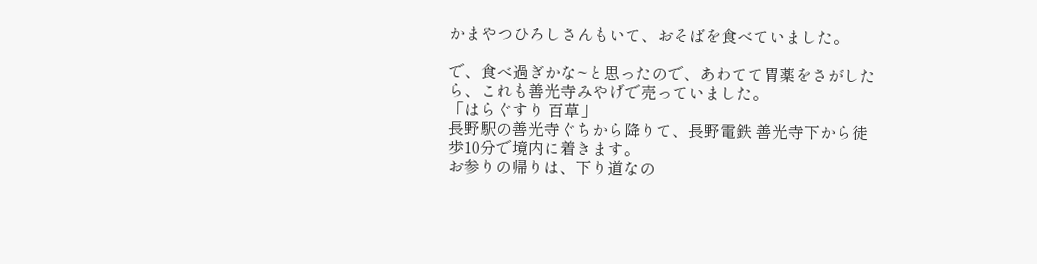かまやつひろしさんもいて、おそばを食べていました。

で、食べ過ぎかな~と思ったので、あわてて胃薬をさがしたら、これも善光寺みやげで売っていました。
「はらぐすり 百草」
長野駅の善光寺ぐちから降りて、長野電鉄 善光寺下から徒歩10分で境内に着きます。
お参りの帰りは、下り道なの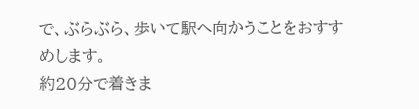で、ぶらぶら、歩いて駅へ向かうことをおすすめします。
約20分で着きま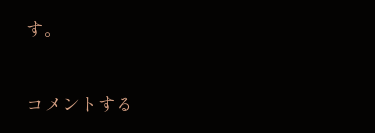す。


コメントする